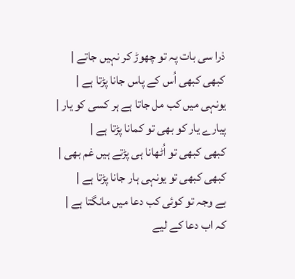ذرا سی بات پہ تو چھوڑ کر نہیں جاتے |
کبھی کبھی اُس کے پاس جانا پڑتا ہے |
یونہی میں کب مل جاتا ہے ہر کسی کو یار |
پیارے یار کو بھی تو کمانا پڑتا ہے |
کبھی کبھی تو اُٹھانا ہی پڑتے ہیں غم بھی |
کبھی کبھی تو یونہی ہار جانا پڑتا ہے |
بے وجہ تو کوئی کب دعا میں مانگتا ہے |
کہ اب دعا کے لیے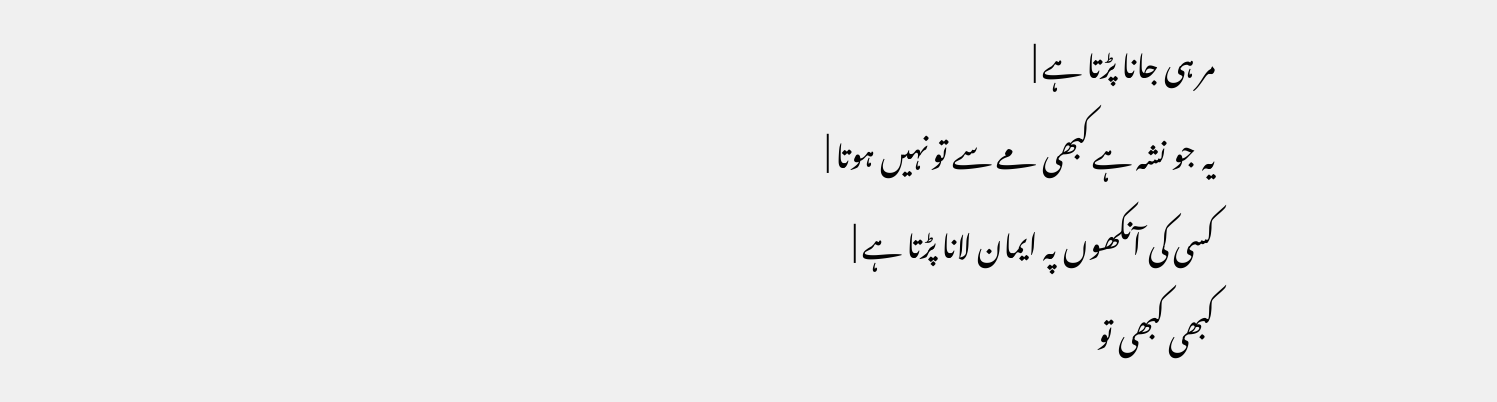مر ہی جانا پڑتا ہے |
یہ جو نشہ ہے کبھی مے سے تو نہیں ہوتا |
کسی کی آنکھوں پہ ایمان لانا پڑتا ہے |
کبھی کبھی تو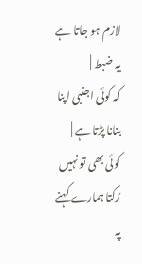لازم ہو جاتا ہے یہ ضبط |
کہ کوئی اجنبی اپنا بنانا پڑتا ہے |
کوئی بھی تو نہیں رُکتا ہمارے کہنے پہ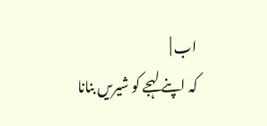اب |
کہ اپنے لہجے کو شیریں بنانا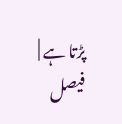پڑتا ہے |
فیصل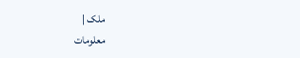ملک |
معلومات